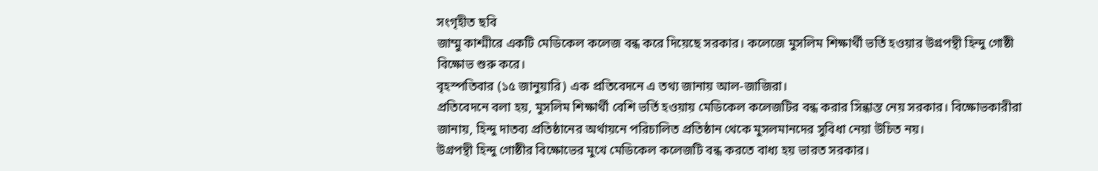সংগৃহীত ছবি
জাম্মু কাশ্মীরে একটি মেডিকেল কলেজ বন্ধ করে দিয়েছে সরকার। কলেজে মুসলিম শিক্ষার্থী ভর্তি হওয়ার উগ্রপন্থী হিন্দু গোষ্ঠী বিক্ষোভ শুরু করে।
বৃহস্পতিবার (১৫ জানুয়ারি) এক প্রতিবেদনে এ তথ্য জানায় আল-জাজিরা।
প্রতিবেদনে বলা হয়, মুসলিম শিক্ষার্থী বেশি ভর্তি হওয়ায় মেডিকেল কলেজটির বন্ধ করার সিন্ধান্ত নেয় সরকার। বিক্ষোভকারীরা জানায়, হিন্দু দাতব্য প্রতিষ্ঠানের অর্থায়নে পরিচালিত প্রতিষ্ঠান থেকে মুসলমানদের সুবিধা নেয়া উচিত নয়।
উগ্রপন্থী হিন্দু গোষ্ঠীর বিক্ষোভের মুখে মেডিকেল কলেজটি বন্ধ করতে বাধ্য হয় ভারত সরকার।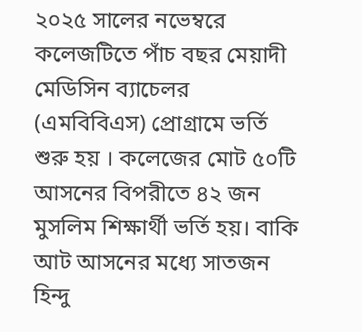২০২৫ সালের নভেম্বরে কলেজটিতে পাঁচ বছর মেয়াদী মেডিসিন ব্যাচেলর (এমবিবিএস) প্রোগ্রামে ভর্তি শুরু হয় । কলেজের মোট ৫০টি আসনের বিপরীতে ৪২ জন মুসলিম শিক্ষার্থী ভর্তি হয়। বাকি আট আসনের মধ্যে সাতজন হিন্দু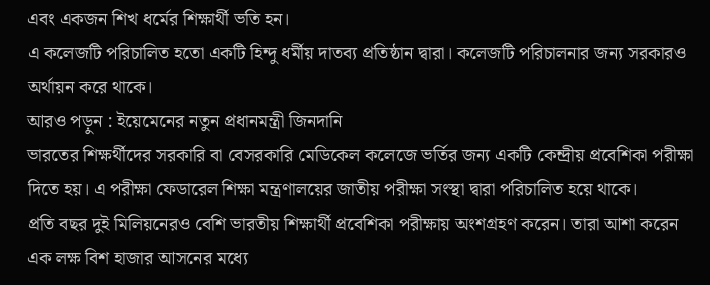এবং একজন শিখ ধর্মের শিক্ষার্থী ভতি হন।
এ কলেজটি পরিচালিত হতো একটি হিন্দু ধর্মীয় দাতব্য প্রতিষ্ঠান দ্বারা। কলেজটি পরিচালনার জন্য সরকারও অর্থায়ন করে থাকে।
আরও পড়ুন : ইয়েমেনের নতুন প্রধানমন্ত্রী জিনদানি
ভারতের শিক্ষর্থীদের সরকারি বা বেসরকারি মেডিকেল কলেজে ভর্তির জন্য একটি কেন্দ্রীয় প্রবেশিকা পরীক্ষা দিতে হয়। এ পরীক্ষা ফেডারেল শিক্ষা মন্ত্রণালয়ের জাতীয় পরীক্ষা সংস্থা দ্বারা পরিচালিত হয়ে থাকে।
প্রতি বছর দুই মিলিয়নেরও বেশি ভারতীয় শিক্ষার্থী প্রবেশিকা পরীক্ষায় অংশগ্রহণ করেন। তারা আশা করেন এক লক্ষ বিশ হাজার আসনের মধ্যে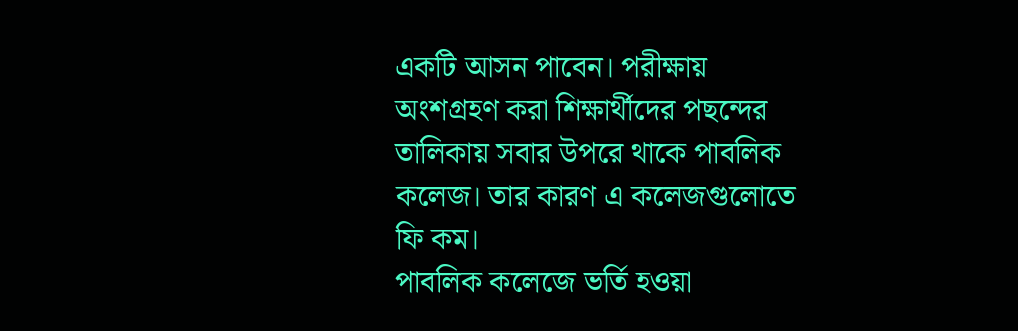একটি আসন পাবেন। পরীক্ষায় অংশগ্রহণ করা শিক্ষার্থীদের পছন্দের তালিকায় সবার উপরে থাকে পাবলিক কলেজ। তার কারণ এ কলেজগুলোতে ফি কম।
পাবলিক কলেজে ভর্তি হওয়া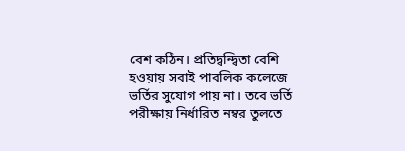বেশ কঠিন। প্রতিদ্বন্দ্বিতা বেশি হওয়ায় সবাই পাবলিক কলেজে ভর্তির সুযোগ পায় না। তবে ভর্তি পরীক্ষায় নির্ধারিত নম্বর তুলতে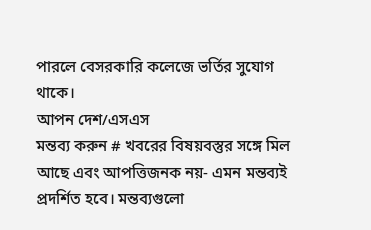পারলে বেসরকারি কলেজে ভর্তির সুযোগ থাকে।
আপন দেশ/এসএস
মন্তব্য করুন # খবরের বিষয়বস্তুর সঙ্গে মিল আছে এবং আপত্তিজনক নয়- এমন মন্তব্যই প্রদর্শিত হবে। মন্তব্যগুলো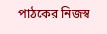পাঠকের নিজস্ব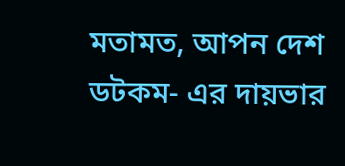মতামত, আপন দেশ ডটকম- এর দায়ভার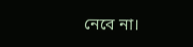নেবে না।